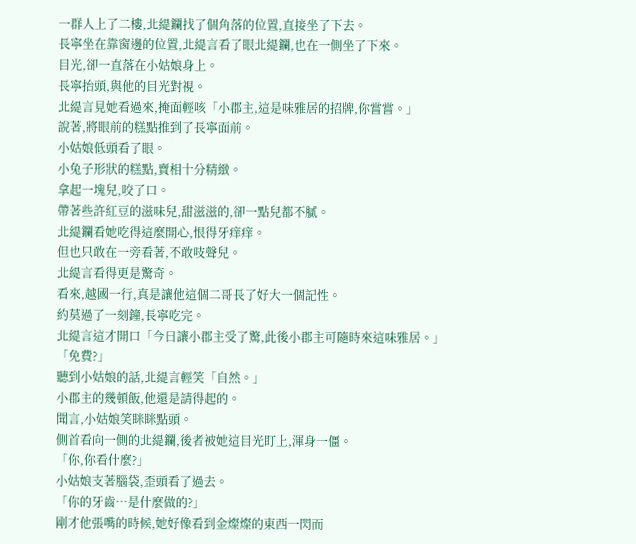一群人上了二樓,北緹鑭找了個角落的位置,直接坐了下去。
長寧坐在靠窗邊的位置,北緹言看了眼北緹鑭,也在一側坐了下來。
目光,卻一直落在小姑娘身上。
長寧抬頭,與他的目光對視。
北緹言見她看過來,掩面輕咳「小郡主,這是味雅居的招牌,你嘗嘗。」
說著,將眼前的糕點推到了長寧面前。
小姑娘低頭看了眼。
小兔子形狀的糕點,賣相十分精緻。
拿起一塊兒,咬了口。
帶著些許紅豆的滋味兒,甜滋滋的,卻一點兒都不膩。
北緹鑭看她吃得這麼開心,恨得牙痒痒。
但也只敢在一旁看著,不敢吱聲兒。
北緹言看得更是驚奇。
看來,越國一行,真是讓他這個二哥長了好大一個記性。
約莫過了一刻鐘,長寧吃完。
北緹言這才開口「今日讓小郡主受了驚,此後小郡主可隨時來這味雅居。」
「免費?」
聽到小姑娘的話,北緹言輕笑「自然。」
小郡主的幾頓飯,他還是請得起的。
聞言,小姑娘笑眯眯點頭。
側首看向一側的北緹鑭,後者被她這目光盯上,渾身一僵。
「你,你看什麼?」
小姑娘支著腦袋,歪頭看了過去。
「你的牙齒…是什麼做的?」
剛才他張嘴的時候,她好像看到金燦燦的東西一閃而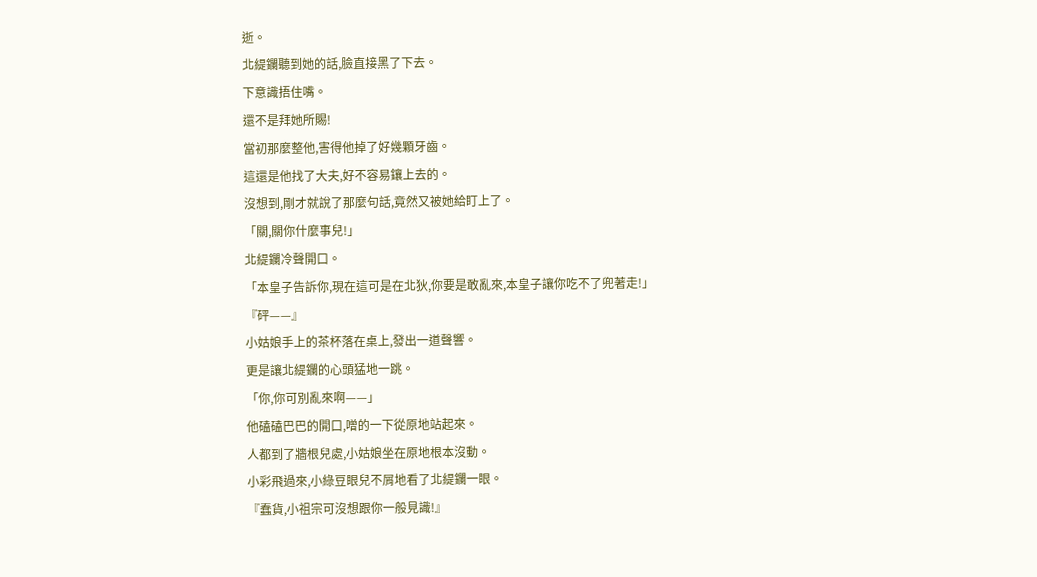逝。
北緹鑭聽到她的話,臉直接黑了下去。
下意識捂住嘴。
還不是拜她所賜!
當初那麼整他,害得他掉了好幾顆牙齒。
這還是他找了大夫,好不容易鑲上去的。
沒想到,剛才就說了那麼句話,竟然又被她給盯上了。
「關,關你什麼事兒!」
北緹鑭冷聲開口。
「本皇子告訴你,現在這可是在北狄,你要是敢亂來,本皇子讓你吃不了兜著走!」
『砰——』
小姑娘手上的茶杯落在桌上,發出一道聲響。
更是讓北緹鑭的心頭猛地一跳。
「你,你可別亂來啊——」
他磕磕巴巴的開口,噌的一下從原地站起來。
人都到了牆根兒處,小姑娘坐在原地根本沒動。
小彩飛過來,小綠豆眼兒不屑地看了北緹鑭一眼。
『蠢貨,小祖宗可沒想跟你一般見識!』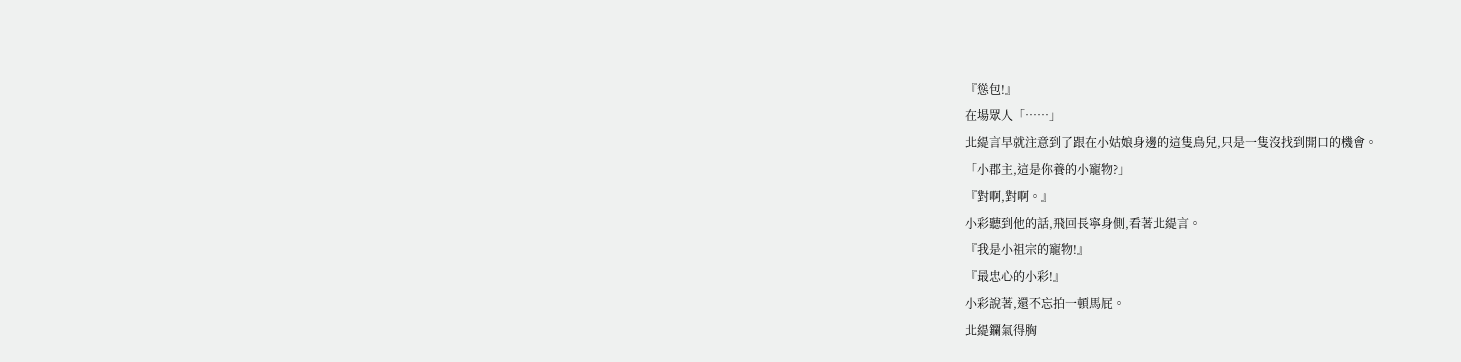『慫包!』
在場眾人「……」
北緹言早就注意到了跟在小姑娘身邊的這隻鳥兒,只是一隻沒找到開口的機會。
「小郡主,這是你養的小寵物?」
『對啊,對啊。』
小彩聽到他的話,飛回長寧身側,看著北緹言。
『我是小祖宗的寵物!』
『最忠心的小彩!』
小彩說著,還不忘拍一頓馬屁。
北緹鑭氣得胸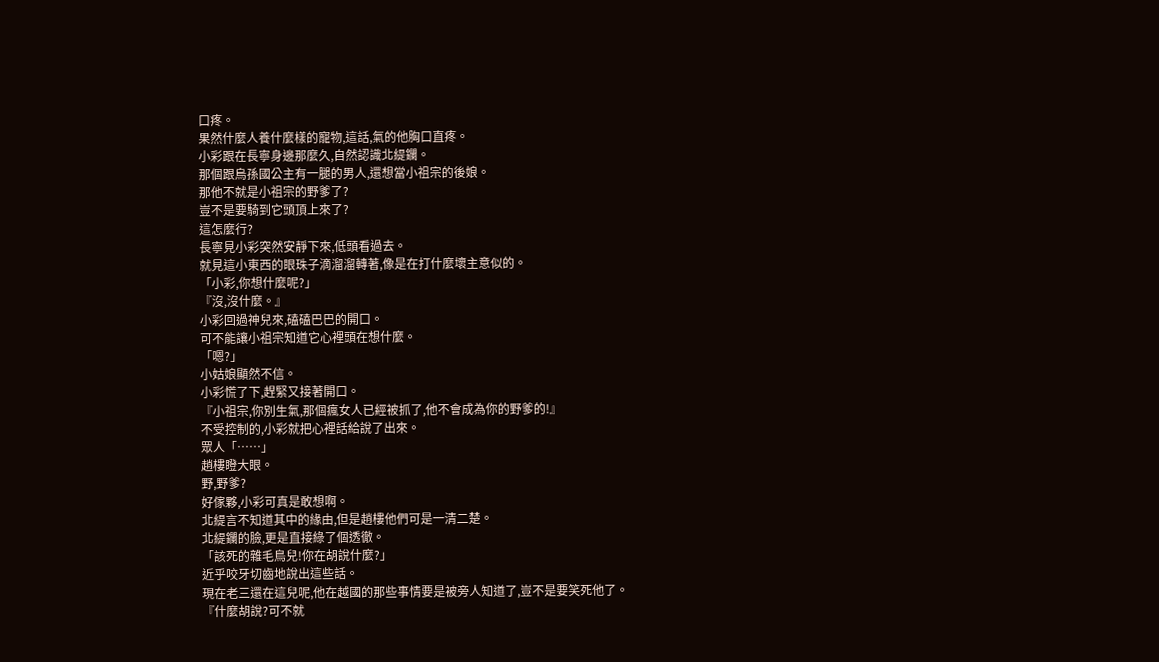口疼。
果然什麼人養什麼樣的寵物,這話,氣的他胸口直疼。
小彩跟在長寧身邊那麼久,自然認識北緹鑭。
那個跟烏孫國公主有一腿的男人,還想當小祖宗的後娘。
那他不就是小祖宗的野爹了?
豈不是要騎到它頭頂上來了?
這怎麼行?
長寧見小彩突然安靜下來,低頭看過去。
就見這小東西的眼珠子滴溜溜轉著,像是在打什麼壞主意似的。
「小彩,你想什麼呢?」
『沒,沒什麼。』
小彩回過神兒來,磕磕巴巴的開口。
可不能讓小祖宗知道它心裡頭在想什麼。
「嗯?」
小姑娘顯然不信。
小彩慌了下,趕緊又接著開口。
『小祖宗,你別生氣,那個瘋女人已經被抓了,他不會成為你的野爹的!』
不受控制的,小彩就把心裡話給說了出來。
眾人「……」
趙樓瞪大眼。
野,野爹?
好傢夥,小彩可真是敢想啊。
北緹言不知道其中的緣由,但是趙樓他們可是一清二楚。
北緹鑭的臉,更是直接綠了個透徹。
「該死的雜毛鳥兒!你在胡說什麼?」
近乎咬牙切齒地說出這些話。
現在老三還在這兒呢,他在越國的那些事情要是被旁人知道了,豈不是要笑死他了。
『什麼胡說?可不就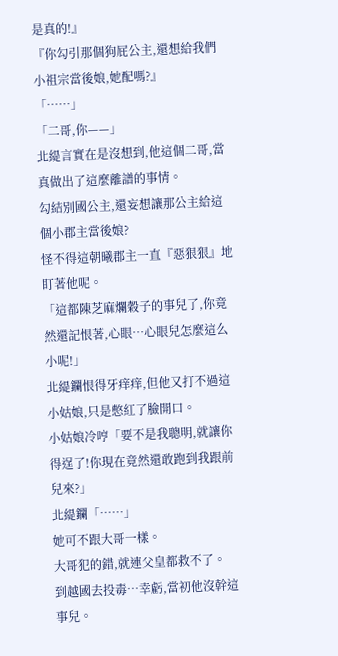是真的!』
『你勾引那個狗屁公主,還想給我們小祖宗當後娘,她配嗎?』
「……」
「二哥,你——」
北緹言實在是沒想到,他這個二哥,當真做出了這麼離譜的事情。
勾結別國公主,還妄想讓那公主給這個小郡主當後娘?
怪不得這朝曦郡主一直『惡狠狠』地盯著他呢。
「這都陳芝麻爛穀子的事兒了,你竟然還記恨著,心眼…心眼兒怎麼這么小呢!」
北緹鑭恨得牙痒痒,但他又打不過這小姑娘,只是憋紅了臉開口。
小姑娘冷哼「要不是我聰明,就讓你得逞了!你現在竟然還敢跑到我跟前兒來?」
北緹鑭「……」
她可不跟大哥一樣。
大哥犯的錯,就連父皇都救不了。
到越國去投毒…幸虧,當初他沒幹這事兒。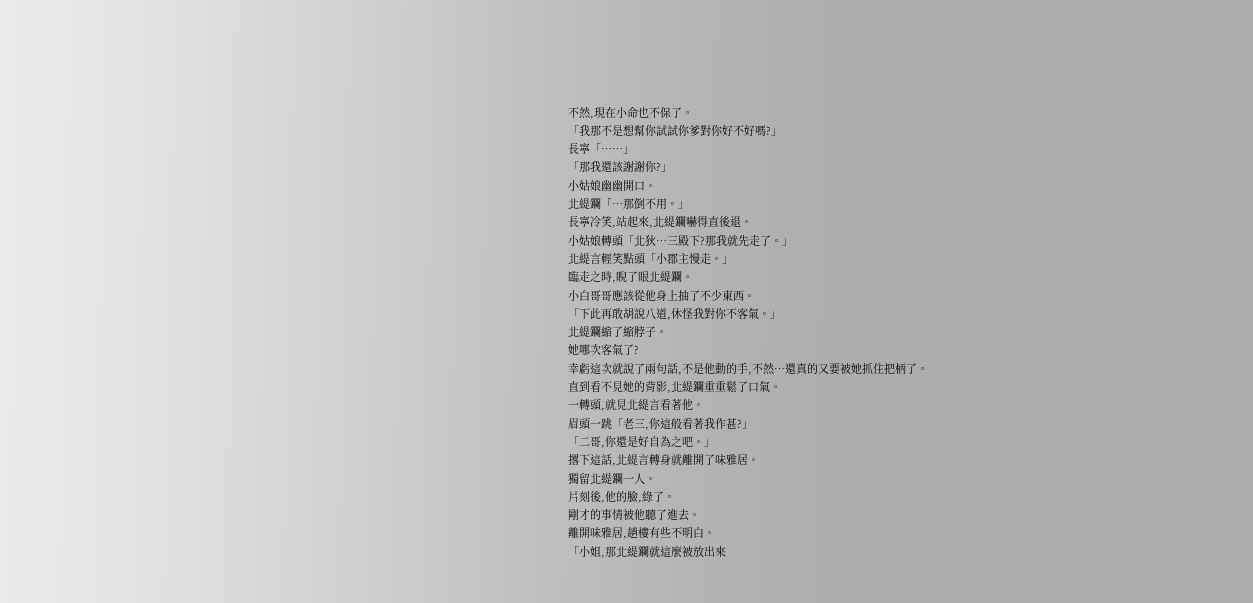不然,現在小命也不保了。
「我那不是想幫你試試你爹對你好不好嗎?」
長寧「……」
「那我還該謝謝你?」
小姑娘幽幽開口。
北緹鑭「…那倒不用。」
長寧冷笑,站起來,北緹鑭嚇得直後退。
小姑娘轉頭「北狄…三殿下?那我就先走了。」
北緹言輕笑點頭「小郡主慢走。」
臨走之時,睨了眼北緹鑭。
小白哥哥應該從他身上抽了不少東西。
「下此再敢胡說八道,休怪我對你不客氣。」
北緹鑭縮了縮脖子。
她哪次客氣了?
幸虧這次就說了兩句話,不是他動的手,不然…還真的又要被她抓住把柄了。
直到看不見她的背影,北緹鑭重重鬆了口氣。
一轉頭,就見北緹言看著他。
眉頭一跳「老三,你這般看著我作甚?」
「二哥,你還是好自為之吧。」
撂下這話,北緹言轉身就離開了味雅居。
獨留北緹鑭一人。
片刻後,他的臉,綠了。
剛才的事情被他聽了進去。
離開味雅居,趙樓有些不明白。
「小姐,那北緹鑭就這麼被放出來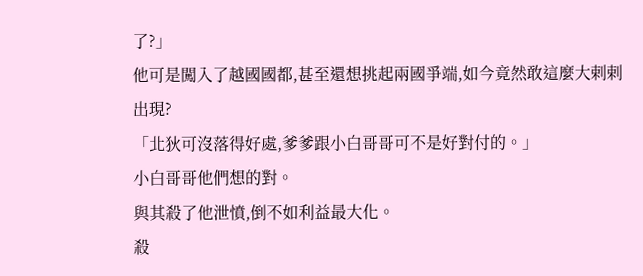了?」
他可是闖入了越國國都,甚至還想挑起兩國爭端,如今竟然敢這麼大剌剌出現?
「北狄可沒落得好處,爹爹跟小白哥哥可不是好對付的。」
小白哥哥他們想的對。
與其殺了他泄憤,倒不如利益最大化。
殺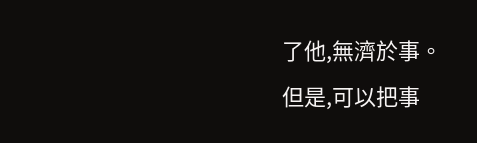了他,無濟於事。
但是,可以把事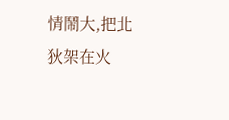情鬧大,把北狄架在火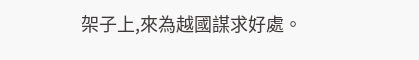架子上,來為越國謀求好處。